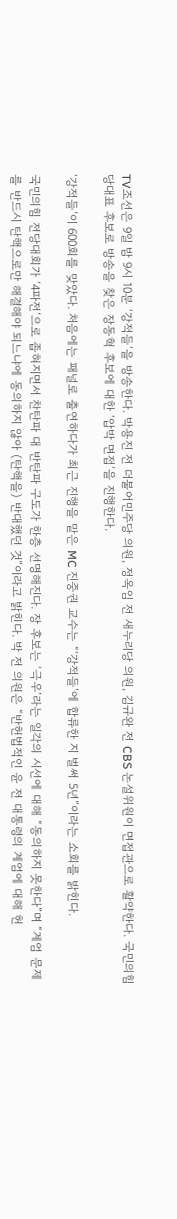TV조선은 9일 밤 9시 10분 ‘강적들’을 방송한다. 박용진 전 더불어민주당 의원, 정옥임 전 새누리당 의원, 김규완 전 CBS 논설위원이 면접관으로 활약한다. 국민의힘 당대표 후보로 방송을 찾은 장동혁 후보에 대한 ‘압박 면접’을 진행한다.

‘강적들’이 600회를 맞았다. 처음에는 패널로 출연하다가 최근 진행을 맡은 MC 진중권 교수는 “‘강적들’에 합류한 지 벌써 5년”이라는 소회를 밝힌다.

국민의힘 전당대회가 ‘4파전’으로 좁혀지면서 찬탄파 대 반탄파 구도가 한층 선명해진다. 장 후보는 ‘극우’라는 일각의 시선에 대해 “동의하지 못한다”며 “계엄 문제를 반드시 탄핵으로만 해결해야 되느냐에 동의하지 않아 (탄핵을) 반대했던 것”이라고 밝힌다. 박 전 의원은 “반헌법적인 윤 전 대통령의 계엄에 대해 헌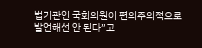법기관인 국회의원이 편의주의적으로 발언해선 안 된다”고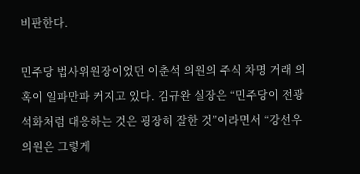비판한다.

민주당 법사위원장이었던 이춘석 의원의 주식 차명 거래 의혹이 일파만파 커지고 있다. 김규완 실장은 “민주당이 전광석화처럼 대응하는 것은 굉장히 잘한 것”이라면서 “강선우 의원은 그렇게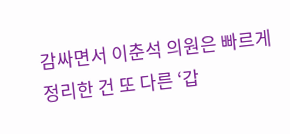감싸면서 이춘석 의원은 빠르게 정리한 건 또 다른 ‘갑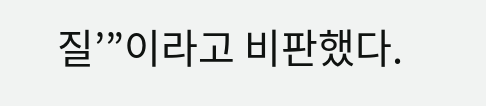질’”이라고 비판했다.